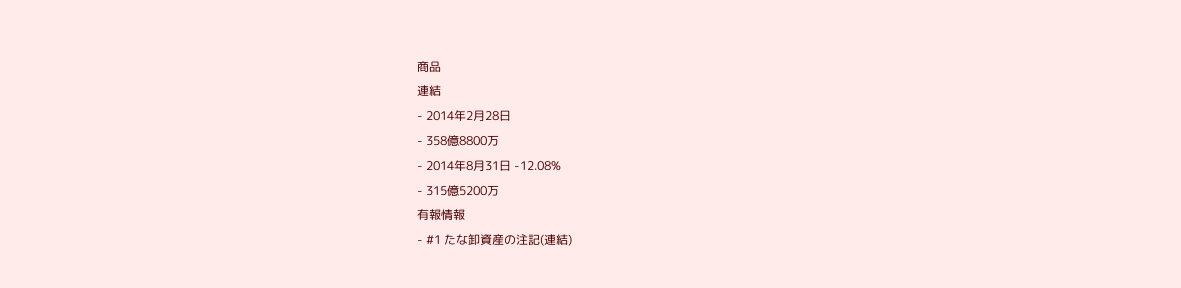商品
連結
- 2014年2月28日
- 358億8800万
- 2014年8月31日 -12.08%
- 315億5200万
有報情報
- #1 たな卸資産の注記(連結)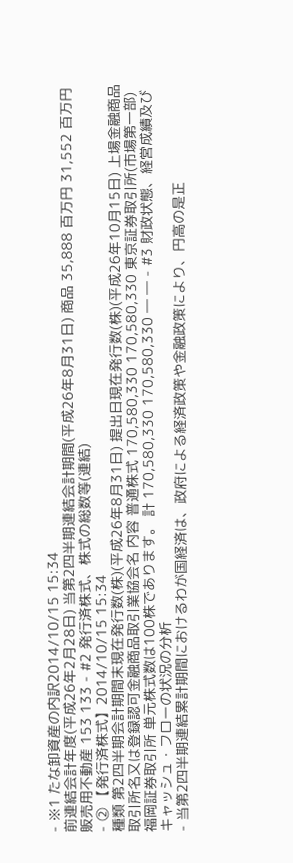- ※1 たな卸資産の内訳2014/10/15 15:34
前連結会計年度(平成26年2月28日) 当第2四半期連結会計期間(平成26年8月31日) 商品 35,888 百万円 31,552 百万円 販売用不動産 153 133 - #2 発行済株式、株式の総数等(連結)
- ② 【発行済株式】2014/10/15 15:34
種類 第2四半期会計期間末現在発行数(株)(平成26年8月31日) 提出日現在発行数(株)(平成26年10月15日) 上場金融商品取引所名又は登録認可金融商品取引業協会名 内容 普通株式 170,580,330 170,580,330 東京証券取引所(市場第一部)福岡証券取引所 単元株式数は100株であります。 計 170,580,330 170,580,330 ― ― - #3 財政状態、経営成績及びキャッシュ・フローの状況の分析
- 当第2四半期連結累計期間におけるわが国経済は、政府による経済政策や金融政策により、円高の是正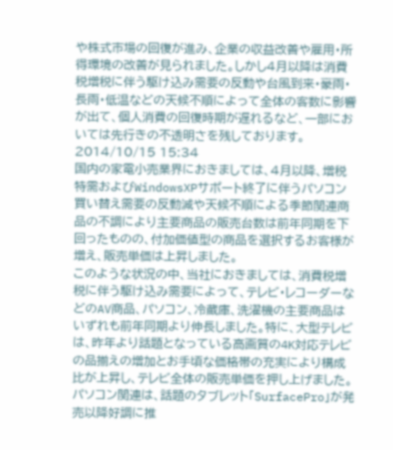や株式市場の回復が進み、企業の収益改善や雇用・所得環境の改善が見られました。しかし4月以降は消費税増税に伴う駆け込み需要の反動や台風到来・豪雨・長雨・低温などの天候不順によって全体の客数に影響が出て、個人消費の回復時期が遅れるなど、一部においては先行きの不透明さを残しております。2014/10/15 15:34
国内の家電小売業界におきましては、4月以降、増税特需およびWindowsXPサポート終了に伴うパソコン買い替え需要の反動減や天候不順による季節関連商品の不調により主要商品の販売台数は前年同期を下回ったものの、付加価値型の商品を選択するお客様が増え、販売単価は上昇しました。
このような状況の中、当社におきましては、消費税増税に伴う駆け込み需要によって、テレビ・レコーダーなどのAV商品、パソコン、冷蔵庫、洗濯機の主要商品はいずれも前年同期より伸長しました。特に、大型テレビは、昨年より話題となっている高画質の4K対応テレビの品揃えの増加とお手頃な価格帯の充実により構成比が上昇し、テレビ全体の販売単価を押し上げました。パソコン関連は、話題のタブレット「SurfacePro」が発売以降好調に推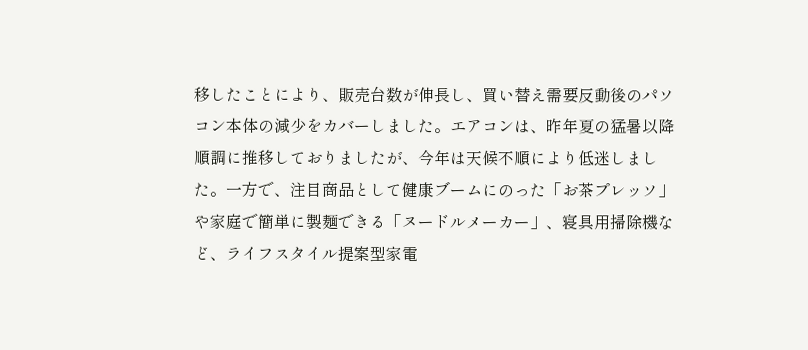移したことにより、販売台数が伸長し、買い替え需要反動後のパソコン本体の減少をカバーしました。エアコンは、昨年夏の猛暑以降順調に推移しておりましたが、今年は天候不順により低迷しました。一方で、注目商品として健康ブームにのった「お茶プレッソ」や家庭で簡単に製麺できる「ヌードルメーカー」、寝具用掃除機など、ライフスタイル提案型家電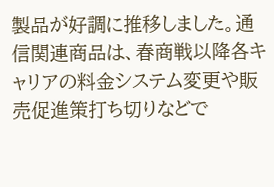製品が好調に推移しました。通信関連商品は、春商戦以降各キャリアの料金システム変更や販売促進策打ち切りなどで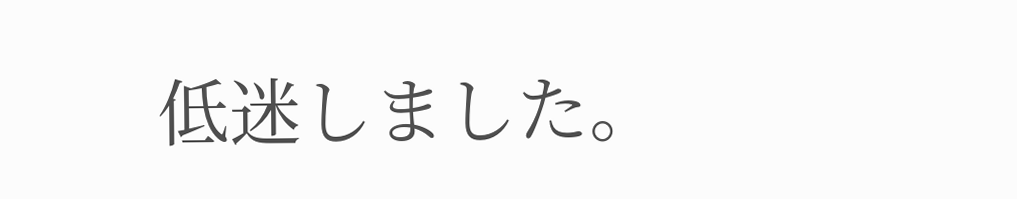低迷しました。